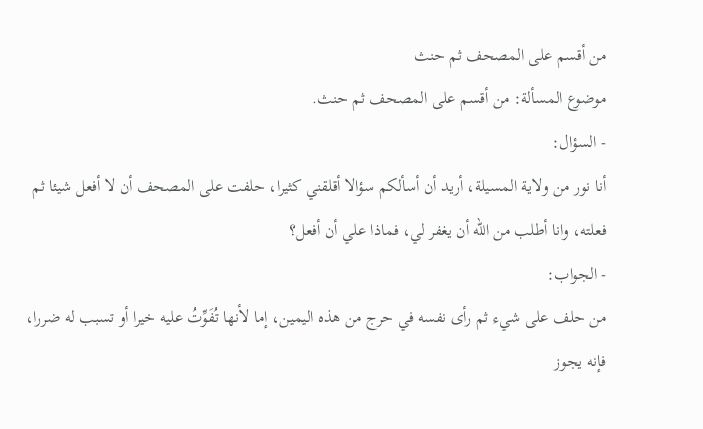من أقسم على المصحف ثم حنث
موضوع المسألة: من أقسم على المصحف ثم حنث.
- السؤال:
أنا نور من ولاية المسيلة، أريد أن أسألكم سؤالا أقلقني كثيرا، حلفت على المصحف أن لا أفعل شيئا ثم فعلته، وانا أطلب من الله أن يغفر لي، فماذا علي أن أفعل؟
- الجواب:
من حلف على شيء ثم رأى نفسه في حرج من هذه اليمين، إما لأنها تُفَوِّتُ عليه خيرا أو تسبب له ضررا، فإنه يجوز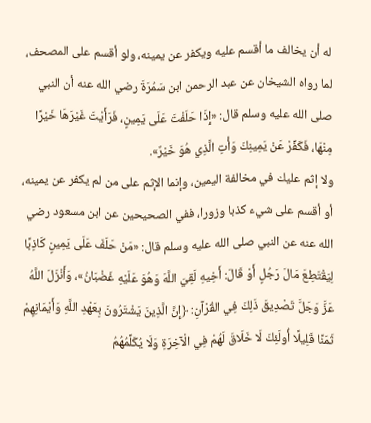له أن يخالف ما أقسم عليه ويكفر عن يمينه، ولو أقسم على المصحف، لما رواه الشيخان عن عبد الرحمن ابن سَمُرَةَ رضي الله عنه أن النبي صلى الله عليه وسلم قال: «إِذَا حَلَفْتَ عَلَى يَمِينٍ، فَرَأَيْتَ غَيْرَهَا خَيْرًا مِنْهَا، فَكَفِّرْ عَنْ يَمِينِكَ وَأْتِ الَّذِي هُوَ خَيْرٌ».
ولا إثم عليك في مخالفة اليمين، وإنما الإثم على من لم يكفر عن يمينه، أو أقسم على شيء كذبا وزورا، ففي الصحيحين عن ابن مسعود رضي الله عنه عن النبي صلى الله عليه وسلم قال: «مَنْ حَلَفَ عَلَى يَمِينٍ كَاذِبًا لِيَقْتَطِعَ مَالَ رَجُلٍ أَوْ قَالَ: أَخِيهِ لَقِيَ اللَّهَ وَهُوَ عَلَيْهِ غَضْبَانُ»، وَأَنْزَلَ اللَّهُ عَزَّ وَجَلَّ تَصْدِيقَ ذَلِكَ فِي القُرْآنِ: ﴿إِنَّ الَّذِينَ يَشْتَرُونَ بِعَهْدِ اللَّهِ وَأَيْمَانِهِمْ ثَمَنًا قَلِيلًا أُولَئِكَ لَا خَلَاقَ لَهُمْ فِي الْآخِرَةِ وَلَا يُكَلِّمُهُمُ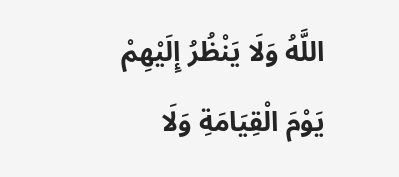اللَّهُ وَلَا يَنْظُرُ إِلَيْهِمْ يَوْمَ الْقِيَامَةِ وَلَا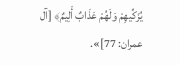يُزَكِّيهِمْ وَلَهُمْ عَذَابٌ أَلِيمٌ﴾ [آل عمران: 77]».